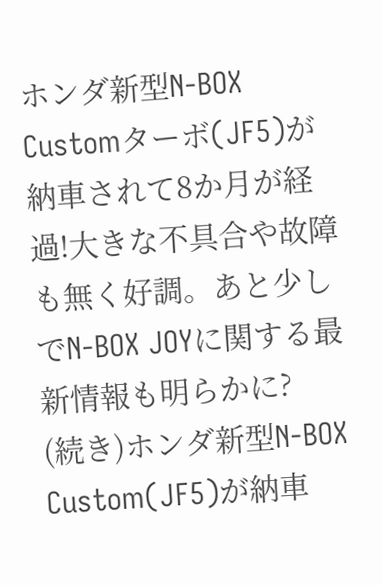ホンダ新型N-BOX Customターボ(JF5)が納車されて8か月が経過!大きな不具合や故障も無く好調。あと少しでN-BOX JOYに関する最新情報も明らかに?
(続き)ホンダ新型N-BOX Custom(JF5)が納車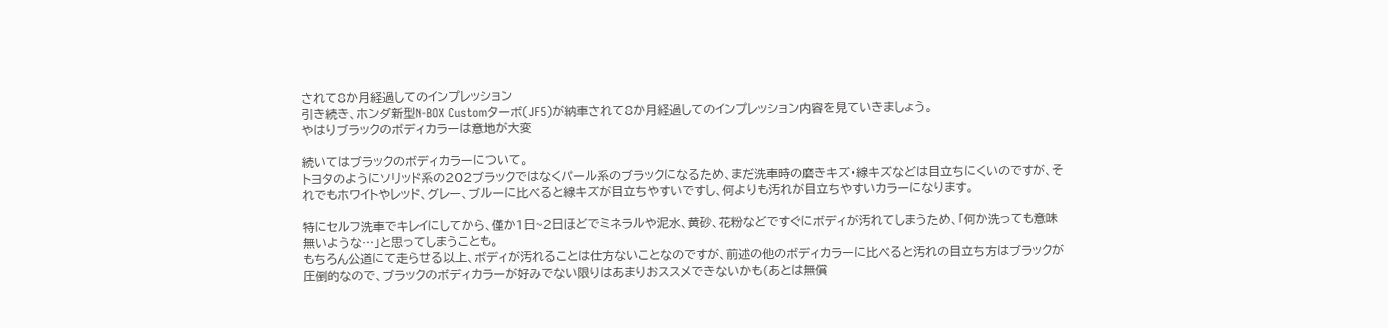されて8か月経過してのインプレッション
引き続き、ホンダ新型N-BOX Customターボ(JF5)が納車されて8か月経過してのインプレッション内容を見ていきましょう。
やはりブラックのボディカラーは意地が大変

続いてはブラックのボディカラーについて。
トヨタのようにソリッド系の202ブラックではなくパール系のブラックになるため、まだ洗車時の磨きキズ・線キズなどは目立ちにくいのですが、それでもホワイトやレッド、グレー、ブルーに比べると線キズが目立ちやすいですし、何よりも汚れが目立ちやすいカラーになります。

特にセルフ洗車でキレイにしてから、僅か1日~2日ほどでミネラルや泥水、黄砂、花粉などですぐにボディが汚れてしまうため、「何か洗っても意味無いような…」と思ってしまうことも。
もちろん公道にて走らせる以上、ボディが汚れることは仕方ないことなのですが、前述の他のボディカラーに比べると汚れの目立ち方はブラックが圧倒的なので、ブラックのボディカラーが好みでない限りはあまりおススメできないかも(あとは無償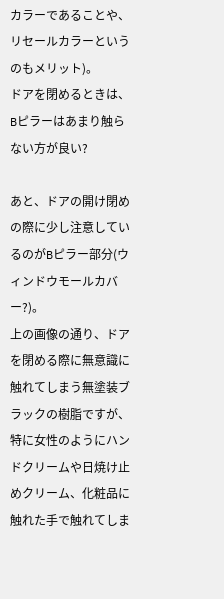カラーであることや、リセールカラーというのもメリット)。
ドアを閉めるときは、Bピラーはあまり触らない方が良い?

あと、ドアの開け閉めの際に少し注意しているのがBピラー部分(ウィンドウモールカバー?)。
上の画像の通り、ドアを閉める際に無意識に触れてしまう無塗装ブラックの樹脂ですが、特に女性のようにハンドクリームや日焼け止めクリーム、化粧品に触れた手で触れてしま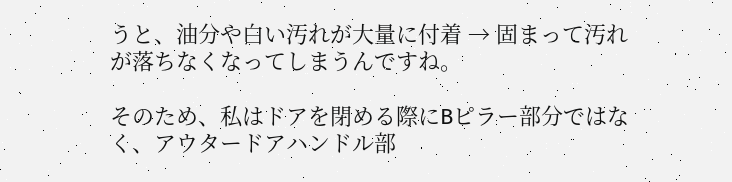うと、油分や白い汚れが大量に付着 → 固まって汚れが落ちなくなってしまうんですね。

そのため、私はドアを閉める際にBピラー部分ではなく、アウタードアハンドル部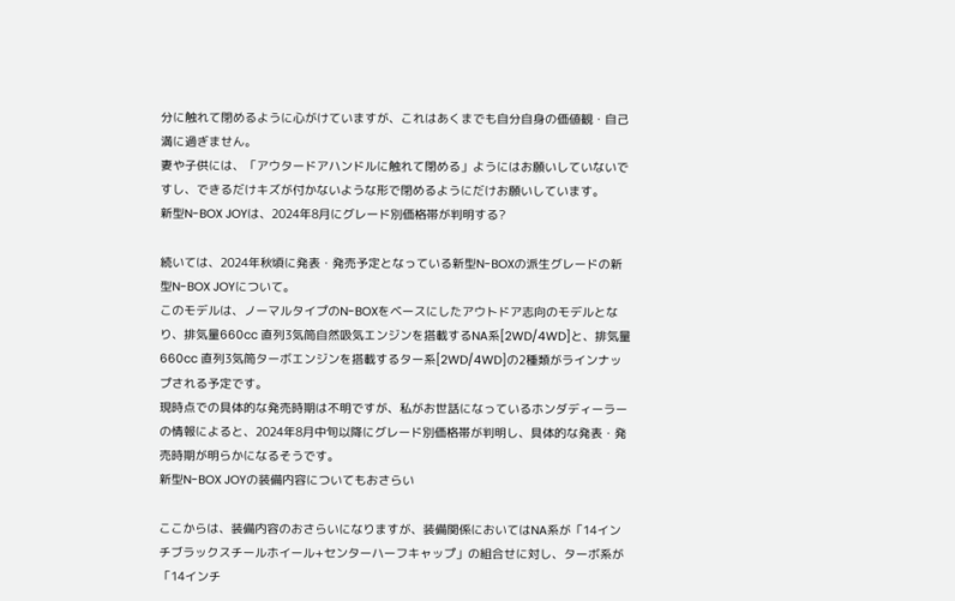分に触れて閉めるように心がけていますが、これはあくまでも自分自身の価値観・自己満に過ぎません。
妻や子供には、「アウタードアハンドルに触れて閉める」ようにはお願いしていないですし、できるだけキズが付かないような形で閉めるようにだけお願いしています。
新型N-BOX JOYは、2024年8月にグレード別価格帯が判明する?

続いては、2024年秋頃に発表・発売予定となっている新型N-BOXの派生グレードの新型N-BOX JOYについて。
このモデルは、ノーマルタイプのN-BOXをベースにしたアウトドア志向のモデルとなり、排気量660cc 直列3気筒自然吸気エンジンを搭載するNA系[2WD/4WD]と、排気量660cc 直列3気筒ターボエンジンを搭載するター系[2WD/4WD]の2種類がラインナップされる予定です。
現時点での具体的な発売時期は不明ですが、私がお世話になっているホンダディーラーの情報によると、2024年8月中旬以降にグレード別価格帯が判明し、具体的な発表・発売時期が明らかになるそうです。
新型N-BOX JOYの装備内容についてもおさらい

ここからは、装備内容のおさらいになりますが、装備関係においてはNA系が「14インチブラックスチールホイール+センターハーフキャップ」の組合せに対し、ターボ系が「14インチ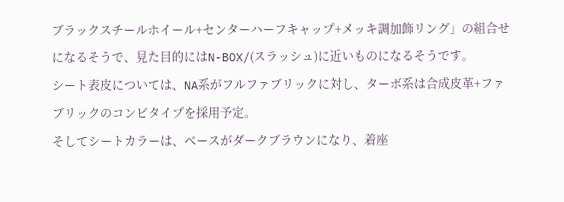ブラックスチールホイール+センターハーフキャップ+メッキ調加飾リング」の組合せになるそうで、見た目的にはN-BOX/(スラッシュ)に近いものになるそうです。
シート表皮については、NA系がフルファブリックに対し、ターボ系は合成皮革+ファブリックのコンビタイプを採用予定。
そしてシートカラーは、ベースがダークブラウンになり、着座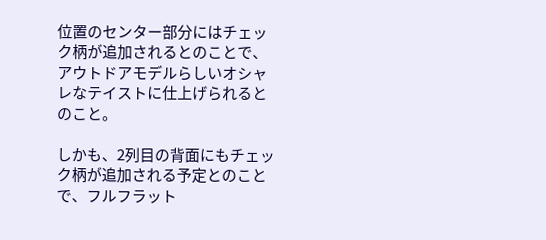位置のセンター部分にはチェック柄が追加されるとのことで、アウトドアモデルらしいオシャレなテイストに仕上げられるとのこと。

しかも、2列目の背面にもチェック柄が追加される予定とのことで、フルフラット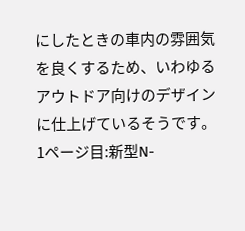にしたときの車内の雰囲気を良くするため、いわゆるアウトドア向けのデザインに仕上げているそうです。
1ページ目:新型N-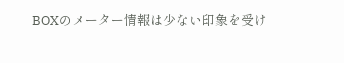BOXのメーター情報は少ない印象を受け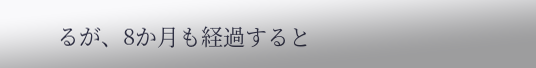るが、8か月も経過すると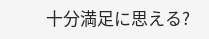十分満足に思える?